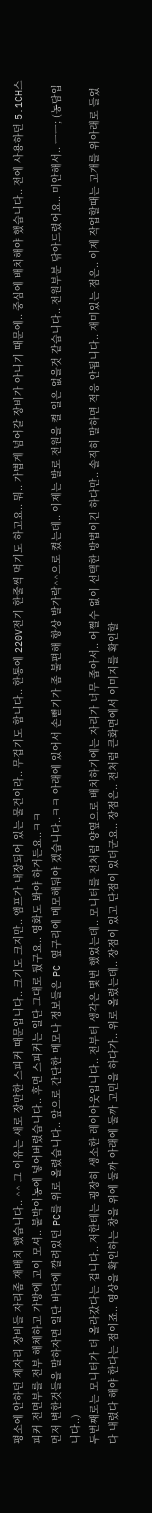평소에 안하던 제자리 장비들 자리좀 재배치 했습니다.. ^^ 그 이유는 새로 장만한 스피커 때문입니다.. 크기도 크지만.. 앰프가 내장되어 있는 물건이라.. 무겁기도 합니다.. 한통에 220V전기 한줄씩 먹기도 하고요.. 뭐.. 가볍게 넘어갈 장비가 아니기 때문에.. 중심에 배치해야 했습니다.. 전에 사용하던 5.1CH스피커 전면부를 전부 해체하고 가방에 고이 모셔.. 붙박이농에 넣어버렸습니다.. 후면 스피커는 일단 그대로 뒀구요.. 영화도 봐야 하거든요..ㅋㅋ
먼저 변한것들을 말하자면 일단 바닥에 깔려있던 PC를 위로 올렸습니다.. 앞으로 간단한 메모나 정보들은 PC 옆구리에 메모해둬야 겠습니다..ㅋㅋ 아래에 있어서 손뻗기가 좀 불편해 항상 발가락^^으로 켰는데.. 이제는 발로 전원을 켤 일은 없을것 같습니다.. 전원부분 닦아드렸어요.. 미안해서.. ㅡㅡ; (농담입니다..)
두번째로는 모니터가 더 올라갔다는 겁니다.. 저한테는 굉장히 생소한 레이아웃입니다.. 전부터 생각은 몇번 했었는데.. 모니터를 전처럼 양옆으로 배치하기에는 자리가 너무 좁아서.. 어쩔수 없이 선택한 방법이긴 하다만.. 솔직히 말하면 적응 안됩니다.. 재미있는 점은.. 이제 작업할때는 고개를 위아래로 들었다 내렸다 해야 한다는 점이죠.. 영상을 확인하는 창을 위에 둘까 아래에 둘까 고민을 하다가.. 위로 올렸는데.. 장점이 있고 단점이 있더군요.. 장점은.. 전처럼 큰화면에서 이미지를 확인할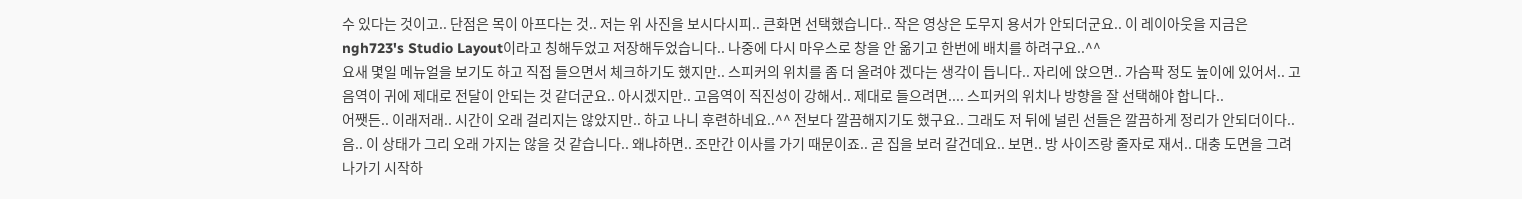수 있다는 것이고.. 단점은 목이 아프다는 것.. 저는 위 사진을 보시다시피.. 큰화면 선택했습니다.. 작은 영상은 도무지 용서가 안되더군요.. 이 레이아웃을 지금은 ngh723's Studio Layout이라고 칭해두었고 저장해두었습니다.. 나중에 다시 마우스로 창을 안 옮기고 한번에 배치를 하려구요..^^
요새 몇일 메뉴얼을 보기도 하고 직접 들으면서 체크하기도 했지만.. 스피커의 위치를 좀 더 올려야 겠다는 생각이 듭니다.. 자리에 앉으면.. 가슴팍 정도 높이에 있어서.. 고음역이 귀에 제대로 전달이 안되는 것 같더군요.. 아시겠지만.. 고음역이 직진성이 강해서.. 제대로 들으려면.... 스피커의 위치나 방향을 잘 선택해야 합니다..
어쨋든.. 이래저래.. 시간이 오래 걸리지는 않았지만.. 하고 나니 후련하네요..^^ 전보다 깔끔해지기도 했구요.. 그래도 저 뒤에 널린 선들은 깔끔하게 정리가 안되더이다..
음.. 이 상태가 그리 오래 가지는 않을 것 같습니다.. 왜냐하면.. 조만간 이사를 가기 때문이죠.. 곧 집을 보러 갈건데요.. 보면.. 방 사이즈랑 줄자로 재서.. 대충 도면을 그려나가기 시작하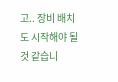고.. 장비 배치도 시작해야 될 것 같습니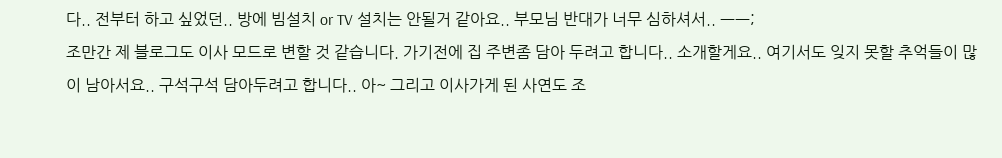다.. 전부터 하고 싶었던.. 방에 빔설치 or TV 설치는 안될거 같아요.. 부모님 반대가 너무 심하셔서.. ㅡㅡ;
조만간 제 블로그도 이사 모드로 변할 것 같습니다. 가기전에 집 주변좀 담아 두려고 합니다.. 소개할게요.. 여기서도 잊지 못할 추억들이 많이 남아서요.. 구석구석 담아두려고 합니다.. 아~ 그리고 이사가게 된 사연도 조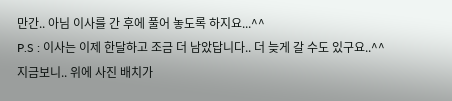만간.. 아님 이사를 간 후에 풀어 놓도록 하지요...^^
P.S : 이사는 이제 한달하고 조금 더 남았답니다.. 더 늦게 갈 수도 있구요..^^
지금보니.. 위에 사진 배치가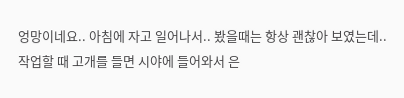엉망이네요.. 아침에 자고 일어나서.. 봤을때는 항상 괜찮아 보였는데.. 작업할 때 고개를 들면 시야에 들어와서 은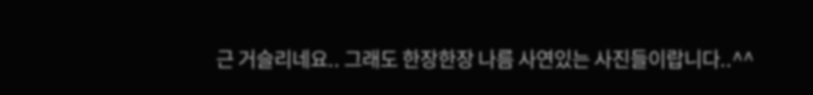근 거슬리네요.. 그래도 한장한장 나름 사연있는 사진들이랍니다..^^